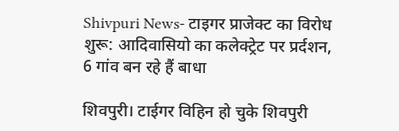Shivpuri News- टाइगर प्राजेक्ट का विरोध शुरू: आदिवासियो का कलेक्ट्रेट पर प्रर्दशन, 6 गांव बन रहे हैं बाधा

शिवपुरी। टाईगर विहिन हो चुके शिवपुरी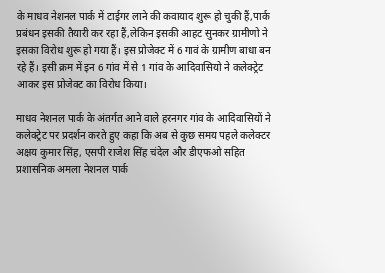के माधव नेशनल पार्क में टाईगर लाने की कवायाद शुरू हो चुकी हैं,पार्क प्रबंधन इसकी तैयारी कर रहा हैं,लेकिन इसकी आहट सुनकर ग्रामीणो ने इसका विरोध शुरू हो गया हैं। इस प्रोजेक्ट में 6 गावं के ग्रामीण बाधा बन रहे हैं। इसी क्रम में इन 6 गांव में से 1 गांव के आदिवासियो ने कलेक्ट्रेट आकर इस प्रोजेक्ट का विरोध किया।

माधव नेशनल पार्क के अंतर्गत आने वाले हरनगर गांव के आदिवासियों ने कलेक्ट्रेट पर प्रदर्शन करते हुए कहा कि अब से कुछ समय पहले कलेक्टर अक्षय कुमार सिंह, एसपी राजेश सिंह चंदेल और डीएफओ सहित प्रशासनिक अमला नेशनल पार्क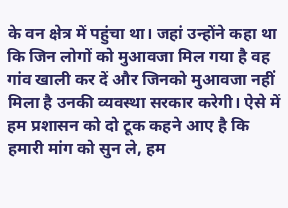के वन क्षेत्र में पहुंचा था। जहां उन्होंने कहा था कि जिन लोगों को मुआवजा मिल गया है वह गांव खाली कर दें और जिनको मुआवजा नहीं मिला है उनकी व्यवस्था सरकार करेगी। ऐसे में हम प्रशासन को दो टूक कहने आए है कि हमारी मांग को सुन ले, हम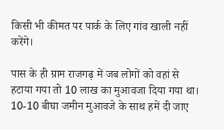किसी भी कीमत पर पार्क के लिए गांव खाली नहीं करेंगे।

पास के ही ग्राम राजगढ़ में जब लोगों को वहां से हटाया गया तो 10 लाख का मुआवजा दिया गया था। 10-10 बीघा जमीन मुआवजे के साथ हमें दी जाए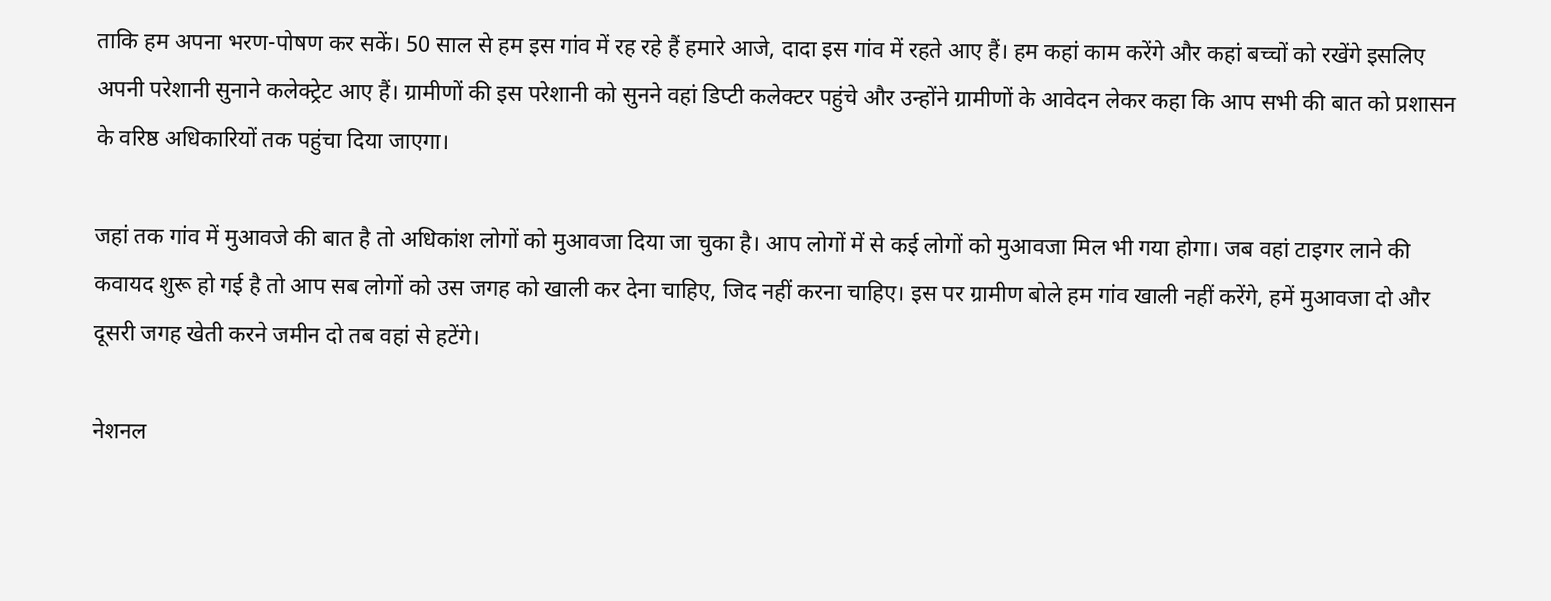ताकि हम अपना भरण-पोषण कर सकें। 50 साल से हम इस गांव में रह रहे हैं हमारे आजे, दादा इस गांव में रहते आए हैं। हम कहां काम करेंगे और कहां बच्चों को रखेंगे इसलिए अपनी परेशानी सुनाने कलेक्ट्रेट आए हैं। ग्रामीणों की इस परेशानी को सुनने वहां डिप्टी कलेक्टर पहुंचे और उन्होंने ग्रामीणों के आवेदन लेकर कहा कि आप सभी की बात को प्रशासन के वरिष्ठ अधिकारियों तक पहुंचा दिया जाएगा।

जहां तक गांव में मुआवजे की बात है तो अधिकांश लोगों को मुआवजा दिया जा चुका है। आप लोगों में से कई लोगों को मुआवजा मिल भी गया होगा। जब वहां टाइगर लाने की कवायद शुरू हो गई है तो आप सब लोगों को उस जगह को खाली कर देना चाहिए, जिद नहीं करना चाहिए। इस पर ग्रामीण बोले हम गांव खाली नहीं करेंगे, हमें मुआवजा दो और दूसरी जगह खेती करने जमीन दो तब वहां से हटेंगे।

नेशनल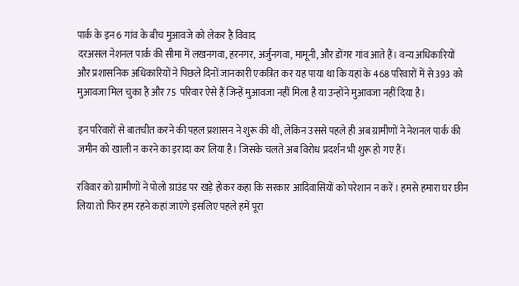पार्क के इन 6 गांव के बीच मुआवजे को लेकर है विवाद
दरअसल नेशनल पार्क की सीमा में लखनगवा, हरनगर, अर्जुनगवा, मामूनी, और डोंगर गांव आते हैं। वन्य अधिकारियों और प्रशासनिक अधिकारियों ने पिछले दिनों जानकारी एकत्रित कर यह पाया था कि यहां के 468 परिवारों में से 393 को मुआवजा मिल चुका है और 75 परिवार ऐसे हैं जिन्हें मुआवजा नहीं मिला है या उन्होंने मुआवजा नहीं दिया है।

इन परिवारों से बातचीत करने की पहल प्रशासन ने शुरू की थी, लेकिन उससे पहले ही अब ग्रामीणों ने नेशनल पार्क की जमीन को खाली न करने का इरादा कर लिया है। जिसके चलते अब विरोध प्रदर्शन भी शुरू हो गए हैं।

रविवार को ग्रामीणों ने पोलो ग्राउंड पर खड़े होकर कहा कि सरकार आदिवासियों को परेशान न करें। हमसे हमारा घर छीन लिया तो फिर हम रहने कहां जाएंगे इसलिए पहले हमें पूरा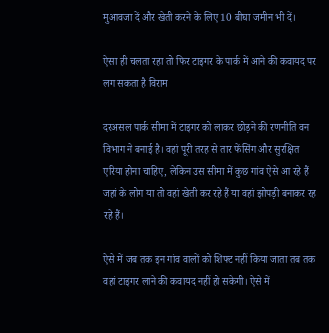मुआवजा दें और खेती करने के लिए 10 बीघा जमीन भी दें।

ऐसा ही चलता रहा तो फिर टाइगर के पार्क में आने की कवायद पर लग सकता है विराम

दरअसल पार्क सीमा में टाइगर को लाकर छोड़ने की रणनीति वन विभाग ने बनाई है। वहां पूरी तरह से तार फेंसिंग और सुरक्षित एरिया होना चाहिए, लेकिन उस सीमा में कुछ गांव ऐसे आ रहे हैं जहां के लोग या तो वहां खेती कर रहे हैं या वहां झोपड़ी बनाकर रह रहे हैं।

ऐसे में जब तक इन गांव वालों को शिफ्ट नहीं किया जाता तब तक वहां टाइगर लाने की कवायद नहीं हो सकेगी। ऐसे में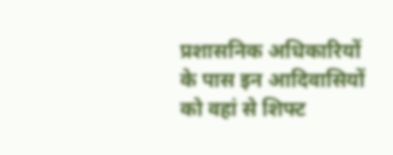प्रशासनिक अधिकारियों के पास इन आदिवासियों को वहां से शिफ्ट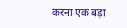करना एक बड़ा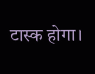टास्क होगा।